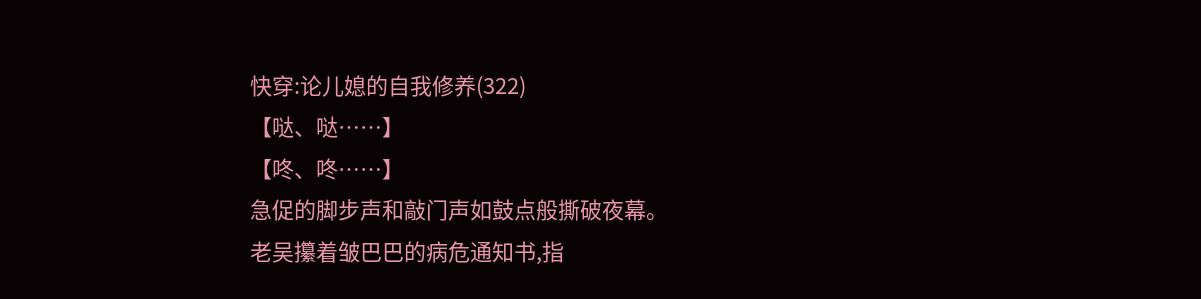快穿:论儿媳的自我修养(322)
【哒、哒……】
【咚、咚……】
急促的脚步声和敲门声如鼓点般撕破夜幕。
老吴攥着皱巴巴的病危通知书,指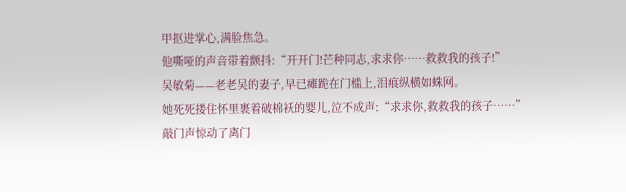甲抠进掌心,满脸焦急。
他嘶哑的声音带着颤抖:“开开门!芒种同志,求求你……救救我的孩子!”
吴敏菊——老老吴的妻子,早已瘫跪在门槛上,泪痕纵横如蛛网。
她死死搂住怀里裹着破棉袄的婴儿,泣不成声:“求求你,救救我的孩子……”
敲门声惊动了离门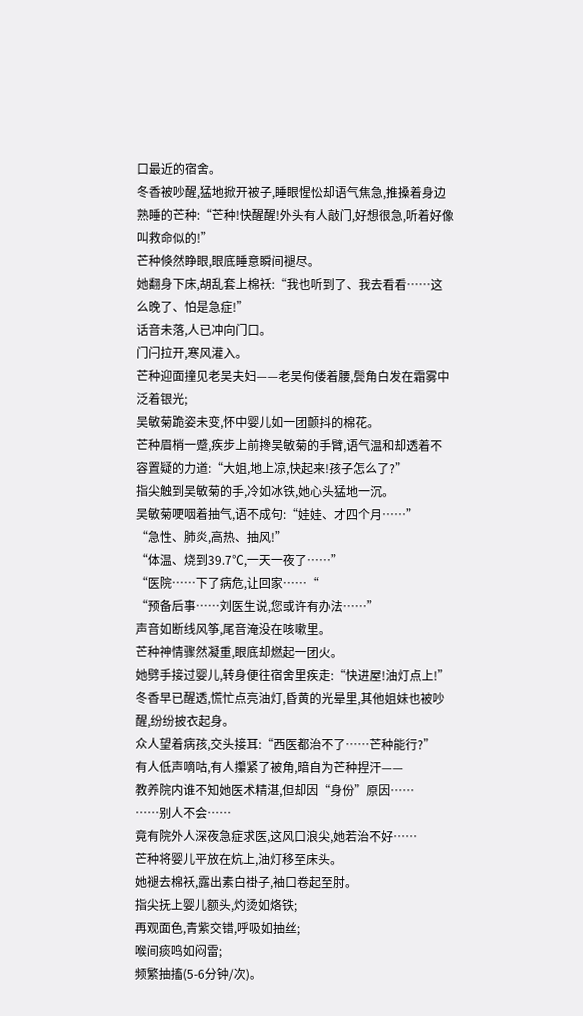口最近的宿舍。
冬香被吵醒,猛地掀开被子,睡眼惺忪却语气焦急,推搡着身边熟睡的芒种:“芒种!快醒醒!外头有人敲门,好想很急,听着好像叫救命似的!”
芒种倏然睁眼,眼底睡意瞬间褪尽。
她翻身下床,胡乱套上棉袄:“我也听到了、我去看看……这么晚了、怕是急症!”
话音未落,人已冲向门口。
门闩拉开,寒风灌入。
芒种迎面撞见老吴夫妇——老吴佝偻着腰,鬓角白发在霜雾中泛着银光;
吴敏菊跪姿未变,怀中婴儿如一团颤抖的棉花。
芒种眉梢一蹙,疾步上前搀吴敏菊的手臂,语气温和却透着不容置疑的力道:“大姐,地上凉,快起来!孩子怎么了?”
指尖触到吴敏菊的手,冷如冰铁,她心头猛地一沉。
吴敏菊哽咽着抽气,语不成句:“娃娃、才四个月……”
“急性、肺炎,高热、抽风!”
“体温、烧到39.7℃,一天一夜了……”
“医院……下了病危,让回家……“
“预备后事……刘医生说,您或许有办法……”
声音如断线风筝,尾音淹没在咳嗽里。
芒种神情骤然凝重,眼底却燃起一团火。
她劈手接过婴儿,转身便往宿舍里疾走:“快进屋!油灯点上!”
冬香早已醒透,慌忙点亮油灯,昏黄的光晕里,其他姐妹也被吵醒,纷纷披衣起身。
众人望着病孩,交头接耳:“西医都治不了……芒种能行?”
有人低声嘀咕,有人攥紧了被角,暗自为芒种捏汗——
教养院内谁不知她医术精湛,但却因“身份”原因……
……别人不会……
竟有院外人深夜急症求医,这风口浪尖,她若治不好……
芒种将婴儿平放在炕上,油灯移至床头。
她褪去棉袄,露出素白褂子,袖口卷起至肘。
指尖抚上婴儿额头,灼烫如烙铁;
再观面色,青紫交错,呼吸如抽丝;
喉间痰鸣如闷雷;
频繁抽搐(5-6分钟/次)。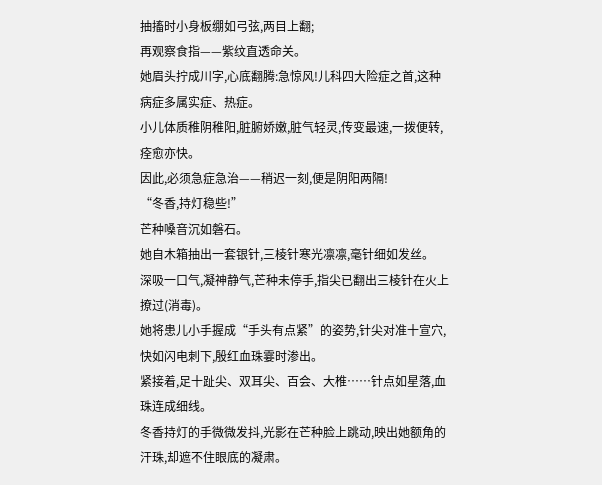抽搐时小身板绷如弓弦,两目上翻;
再观察食指——紫纹直透命关。
她眉头拧成川字,心底翻腾:急惊风!儿科四大险症之首,这种病症多属实症、热症。
小儿体质稚阴稚阳,脏腑娇嫩,脏气轻灵,传变最速,一拨便转,痊愈亦快。
因此,必须急症急治——稍迟一刻,便是阴阳两隔!
“冬香,持灯稳些!”
芒种嗓音沉如磐石。
她自木箱抽出一套银针,三棱针寒光凛凛,毫针细如发丝。
深吸一口气,凝神静气,芒种未停手,指尖已翻出三棱针在火上撩过(消毒)。
她将患儿小手握成“手头有点紧”的姿势,针尖对准十宣穴,快如闪电刺下,殷红血珠霎时渗出。
紧接着,足十趾尖、双耳尖、百会、大椎……针点如星落,血珠连成细线。
冬香持灯的手微微发抖,光影在芒种脸上跳动,映出她额角的汗珠,却遮不住眼底的凝肃。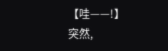【哇——!】
突然,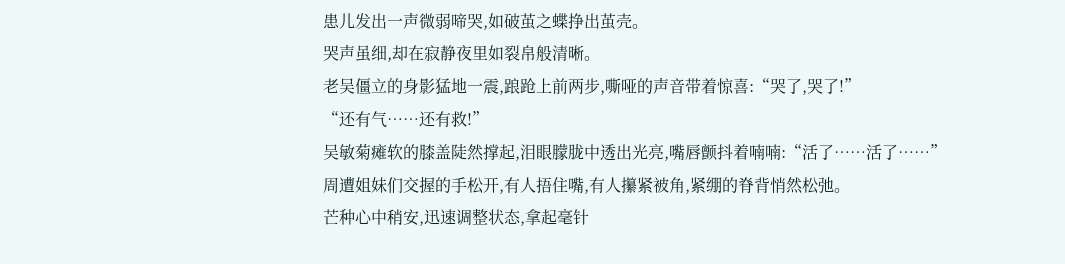患儿发出一声微弱啼哭,如破茧之蝶挣出茧壳。
哭声虽细,却在寂静夜里如裂帛般清晰。
老吴僵立的身影猛地一震,踉跄上前两步,嘶哑的声音带着惊喜:“哭了,哭了!”
“还有气……还有救!”
吴敏菊瘫软的膝盖陡然撑起,泪眼朦胧中透出光亮,嘴唇颤抖着喃喃:“活了……活了……”
周遭姐妹们交握的手松开,有人捂住嘴,有人攥紧被角,紧绷的脊背悄然松弛。
芒种心中稍安,迅速调整状态,拿起毫针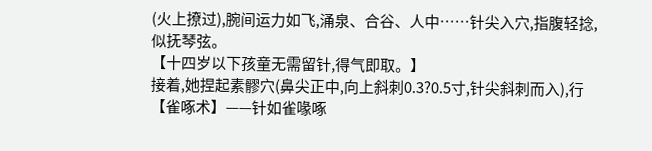(火上撩过),腕间运力如飞,涌泉、合谷、人中……针尖入穴,指腹轻捻,似抚琴弦。
【十四岁以下孩童无需留针,得气即取。】
接着,她捏起素髎穴(鼻尖正中,向上斜刺0.3?0.5寸,针尖斜刺而入),行【雀啄术】——针如雀喙啄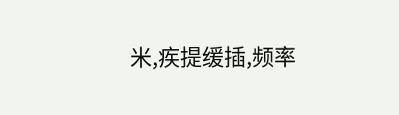米,疾提缓插,频率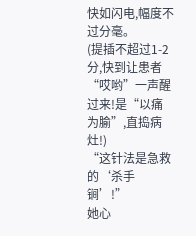快如闪电,幅度不过分毫。
(提插不超过1-2分,快到让患者“哎哟”一声醒过来!是“以痛为腧”,直捣病灶!)
“这针法是急救的‘杀手锏’!”
她心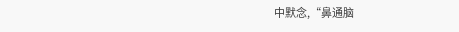中默念,“鼻通脑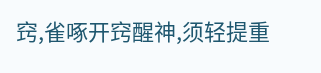窍,雀啄开窍醒神,须轻提重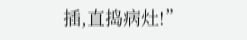插,直捣病灶!”